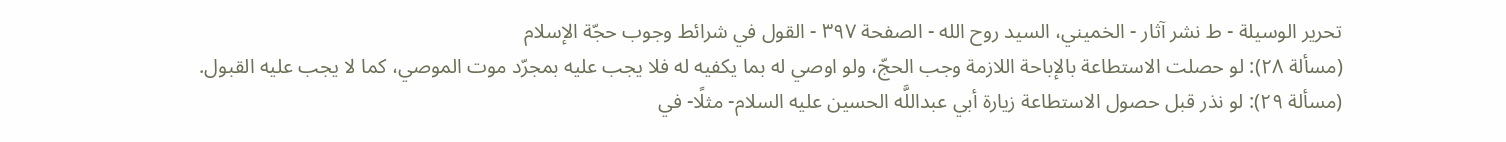تحرير الوسيلة - ط نشر آثار - الخميني، السيد روح الله - الصفحة ٣٩٧ - القول في شرائط وجوب حجّة الإسلام
(مسألة ٢٨): لو حصلت الاستطاعة بالإباحة اللازمة وجب الحجّ، ولو اوصي له بما يكفيه له فلا يجب عليه بمجرّد موت الموصي، كما لا يجب عليه القبول.
(مسألة ٢٩): لو نذر قبل حصول الاستطاعة زيارة أبي عبداللَّه الحسين عليه السلام- مثلًا- في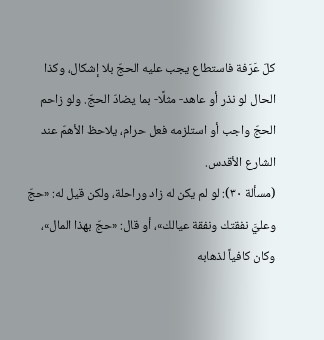كلّ عَرَفة فاستطاع يجب عليه الحجّ بلا إشكال، وكذا الحال لو نذر أو عاهد- مثلًا- بما يضادّ الحجّ. ولو زاحم الحجّ واجب أو استلزمه فعل حرام، يلاحظ الأهمّ عند الشارع الأقدس.
(مسألة ٣٠): لو لم يكن له زاد وراحلة، ولكن قيل له: «حجّ وعليَّ نفقتك ونفقة عيالك»، أو قال: «حجّ بهذا المال»، وكان كافياً لذهابه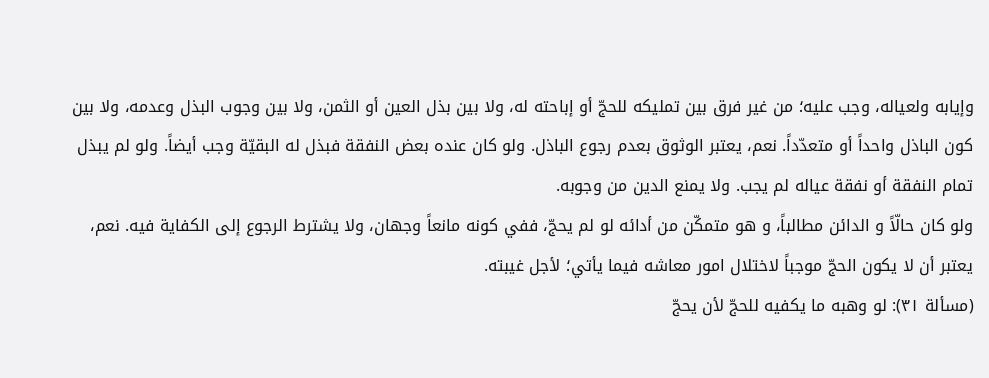وإيابه ولعياله، وجب عليه؛ من غير فرق بين تمليكه للحجّ أو إباحته له، ولا بين بذل العين أو الثمن، ولا بين وجوب البذل وعدمه، ولا بين كون الباذل واحداً أو متعدّداً. نعم، يعتبر الوثوق بعدم رجوع الباذل. ولو كان عنده بعض النفقة فبذل له البقيّة وجب أيضاً. ولو لم يبذل تمام النفقة أو نفقة عياله لم يجب. ولا يمنع الدين من وجوبه.
ولو كان حالّاً و الدائن مطالباً، و هو متمكّن من أدائه لو لم يحجّ، ففي كونه مانعاً وجهان، ولا يشترط الرجوع إلى الكفاية فيه. نعم، يعتبر أن لا يكون الحجّ موجباً لاختلال امور معاشه فيما يأتي؛ لأجل غيبته.
(مسألة ٣١): لو وهبه ما يكفيه للحجّ لأن يحجّ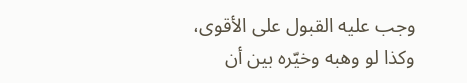وجب عليه القبول على الأقوى، وكذا لو وهبه وخيّره بين أن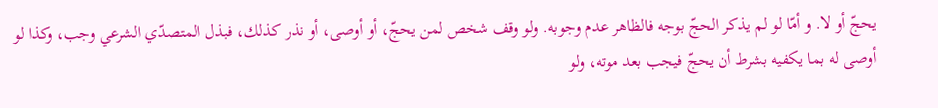يحجّ أو لا. و أمّا لو لم يذكر الحجّ بوجه فالظاهر عدم وجوبه. ولو وقف شخص لمن يحجّ، أو أوصى، أو نذر كذلك، فبذل المتصدّي الشرعي وجب، وكذا لو أوصى له بما يكفيه بشرط أن يحجّ فيجب بعد موته، ولو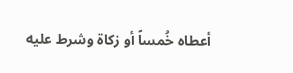أعطاه خُمساً أو زكاة وشرط عليه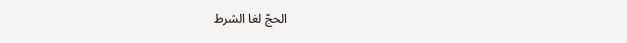الحجّ لغا الشرط